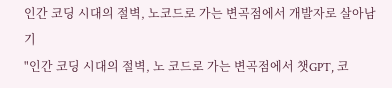인간 코딩 시대의 절벽, 노코드로 가는 변곡점에서 개발자로 살아남기
"인간 코딩 시대의 절벽, 노 코드로 가는 변곡점에서 챗GPT, 코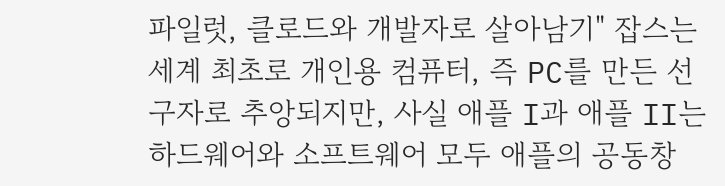파일럿, 클로드와 개발자로 살아남기" 잡스는 세계 최초로 개인용 컴퓨터, 즉 PC를 만든 선구자로 추앙되지만, 사실 애플 I과 애플 II는 하드웨어와 소프트웨어 모두 애플의 공동창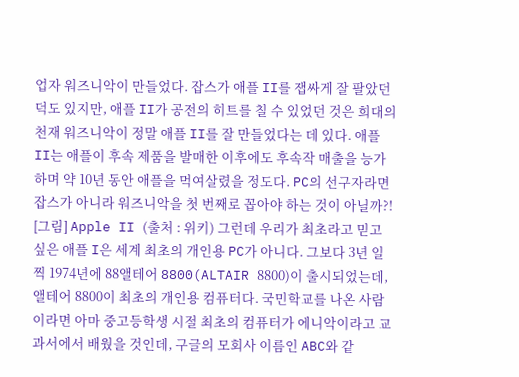업자 워즈니악이 만들었다. 잡스가 애플 II를 잽싸게 잘 팔았던 덕도 있지만, 애플 II가 공전의 히트를 칠 수 있었던 것은 희대의 천재 워즈니악이 정말 애플 II를 잘 만들었다는 데 있다. 애플 II는 애플이 후속 제품을 발매한 이후에도 후속작 매출을 능가하며 약 10년 동안 애플을 먹여살렸을 정도다. PC의 선구자라면 잡스가 아니라 워즈니악을 첫 번째로 꼽아야 하는 것이 아닐까?! [그림] Apple II (출처 : 위키) 그런데 우리가 최초라고 믿고 싶은 애플 I은 세계 최초의 개인용 PC가 아니다. 그보다 3년 일찍 1974년에 88앨테어 8800(ALTAIR 8800)이 출시되었는데, 앨테어 8800이 최초의 개인용 컴퓨터다. 국민학교를 나온 사람이라면 아마 중고등학생 시절 최초의 컴퓨터가 에니악이라고 교과서에서 배웠을 것인데, 구글의 모회사 이름인 ABC와 같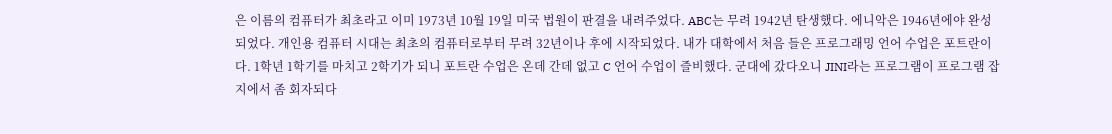은 이름의 컴퓨터가 최초라고 이미 1973년 10월 19일 미국 법원이 판결을 내려주었다. ABC는 무려 1942년 탄생했다. 에니악은 1946년에야 완성되었다. 개인용 컴퓨터 시대는 최초의 컴퓨터로부터 무려 32년이나 후에 시작되었다. 내가 대학에서 처음 들은 프로그래밍 언어 수업은 포트란이다. 1학년 1학기를 마치고 2학기가 되니 포트란 수업은 온데 간데 없고 C 언어 수업이 즐비했다. 군대에 갔다오니 JINI라는 프로그램이 프로그램 잡지에서 좀 회자되다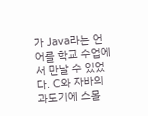가 Java라는 언어를 학교 수업에서 만날 수 있었다. C와 자바의 과도기에 스몰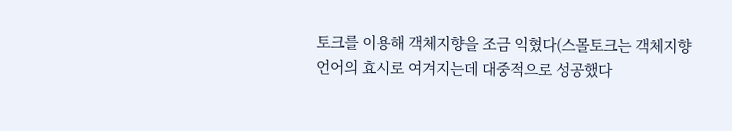토크를 이용해 객체지향을 조금 익혔다(스몰토크는 객체지향 언어의 효시로 여겨지는데 대중적으로 성공했다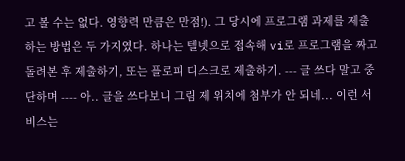고 볼 수는 없다. 영향력 만큼은 만점!). 그 당시에 프로그램 과제를 제출하는 방법은 두 가지였다. 하나는 텔넷으로 접속해 vi로 프로그램을 짜고 돌려본 후 제출하기, 또는 플로피 디스크로 제출하기. --- 글 쓰다 말고 중단하며 ---- 아.. 글을 쓰다보니 그림 제 위치에 첨부가 안 되네... 이런 서비스는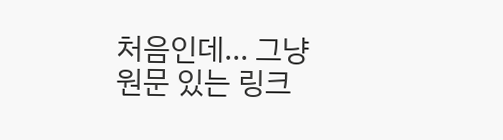처음인데... 그냥 원문 있는 링크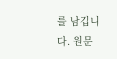를 남깁니다. 원문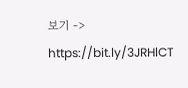보기 -> https://bit.ly/3JRHlCT